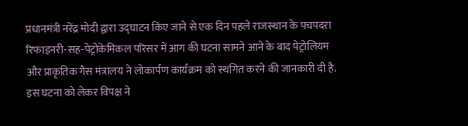प्रधानमंत्री नरेंद्र मोदी द्वारा उद्घाटन किए जाने से एक दिन पहले राजस्थान के पचपदरा रिफाइनरी-सह-पेट्रोकेमिकल परिसर में आग की घटना सामने आने के बाद पेट्रोलियम और प्राकृतिक गैस मंत्रालय ने लोकार्पण कार्यक्रम को स्थगित करने की जानकारी दी है. इस घटना को लेकर विपक्ष ने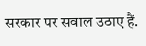सरकार पर सवाल उठाए हैं.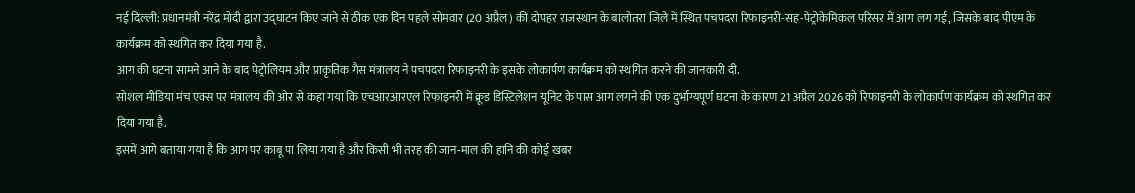नई दिल्ली: प्रधानमंत्री नरेंद्र मोदी द्वारा उद्घाटन किए जाने से ठीक एक दिन पहले सोमवार (20 अप्रैल) की दोपहर राजस्थान के बालोतरा जिले में स्थित पचपदरा रिफाइनरी-सह-पेट्रोकेमिकल परिसर में आग लग गई, जिसके बाद पीएम के कार्यक्रम को स्थगित कर दिया गया है.
आग की घटना सामने आने के बाद पेट्रोलियम और प्राकृतिक गैस मंत्रालय ने पचपदरा रिफाइनरी के इसके लोकार्पण कार्यक्रम को स्थगित करने की जानकारी दी.
सोशल मीडिया मंच एक्स पर मंत्रालय की ओर से कहा गया कि एचआरआरएल रिफाइनरी में क्रूड डिस्टिलेशन यूनिट के पास आग लगने की एक दुर्भाग्यपूर्ण घटना के कारण 21 अप्रैल 2026 को रिफाइनरी के लोकार्पण कार्यक्रम को स्थगित कर दिया गया है.
इसमें आगे बताया गया है कि आग पर काबू पा लिया गया है और किसी भी तरह की जान-माल की हानि की कोई खबर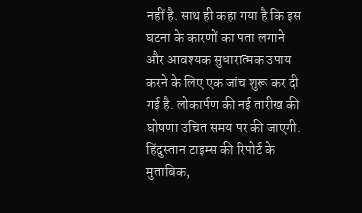नहीं है. साथ ही कहा गया है कि इस घटना के कारणों का पता लगाने और आवश्यक सुधारात्मक उपाय करने के लिए एक जांच शुरू कर दी गई है. लोकार्पण की नई तारीख की घोषणा उचित समय पर की जाएगी.
हिंदुस्तान टाइम्स की रिपोर्ट के मुताबिक,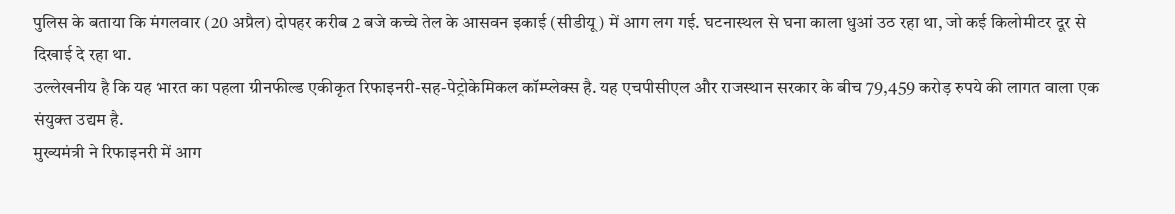पुलिस के बताया कि मंगलवार (20 अप्रैल) दोपहर करीब 2 बजे कच्चे तेल के आसवन इकाई (सीडीयू) में आग लग गई. घटनास्थल से घना काला धुआं उठ रहा था, जो कई किलोमीटर दूर से दिखाई दे रहा था.
उल्लेखनीय है कि यह भारत का पहला ग्रीनफील्ड एकीकृत रिफाइनरी-सह-पेट्रोकेमिकल कॉम्प्लेक्स है. यह एचपीसीएल और राजस्थान सरकार के बीच 79,459 करोड़ रुपये की लागत वाला एक संयुक्त उद्यम है.
मुख्यमंत्री ने रिफाइनरी में आग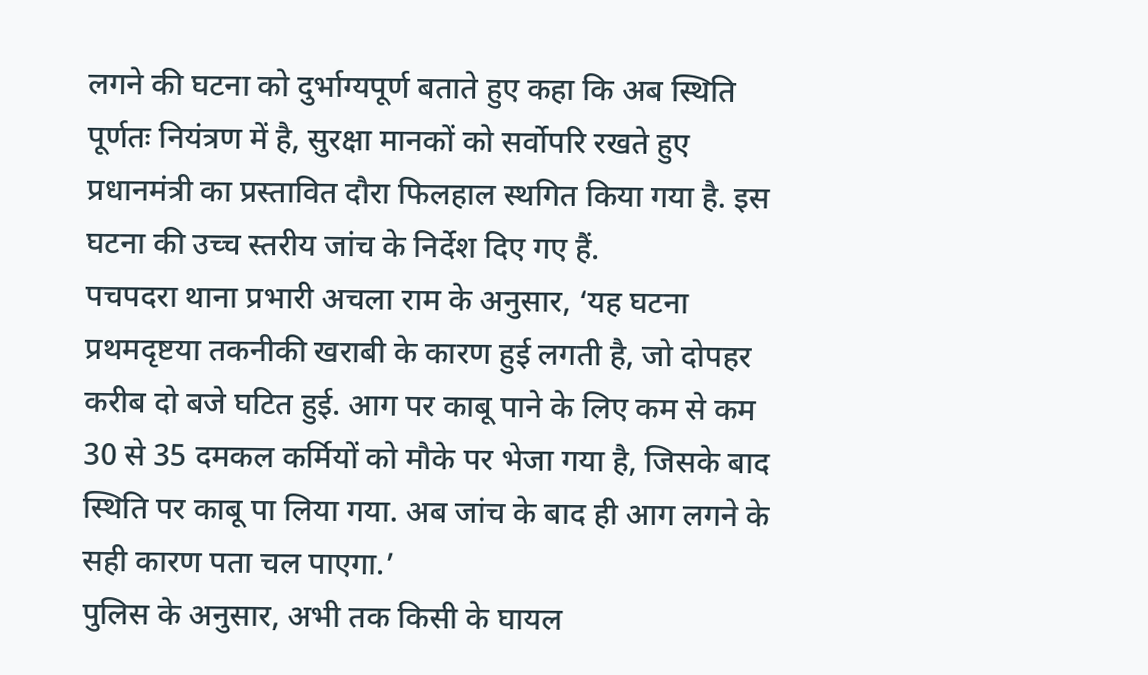लगने की घटना को दुर्भाग्यपूर्ण बताते हुए कहा कि अब स्थिति पूर्णतः नियंत्रण में है, सुरक्षा मानकों को सर्वोपरि रखते हुए प्रधानमंत्री का प्रस्तावित दौरा फिलहाल स्थगित किया गया है. इस घटना की उच्च स्तरीय जांच के निर्देश दिए गए हैं.
पचपदरा थाना प्रभारी अचला राम के अनुसार, ‘यह घटना प्रथमदृष्टया तकनीकी खराबी के कारण हुई लगती है, जो दोपहर करीब दो बजे घटित हुई. आग पर काबू पाने के लिए कम से कम 30 से 35 दमकल कर्मियों को मौके पर भेजा गया है, जिसके बाद स्थिति पर काबू पा लिया गया. अब जांच के बाद ही आग लगने के सही कारण पता चल पाएगा.’
पुलिस के अनुसार, अभी तक किसी के घायल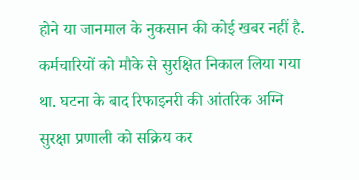होने या जानमाल के नुकसान की कोई खबर नहीं है. कर्मचारियों को मौके से सुरक्षित निकाल लिया गया था. घटना के बाद रिफाइनरी की आंतरिक अग्नि सुरक्षा प्रणाली को सक्रिय कर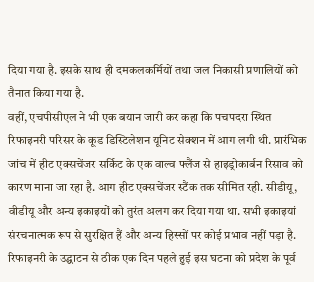दिया गया है. इसके साथ ही दमकलकर्मियों तथा जल निकासी प्रणालियों को तैनात किया गया है.
वहीं, एचपीसीएल ने भी एक बयान जारी कर कहा कि पचपदरा स्थित रिफाइनरी परिसर के कूड डिस्टिलेशन यूनिट सेक्शन में आग लगी थी. प्रारंभिक जांच में हीट एक्सचेंजर सर्किट के एक वाल्व फ्लैंज से हाइड्रोकार्बन रिसाव को कारण माना जा रहा है. आग हीट एक्सचेंजर स्टैंक तक सीमित रही. सीडीयू, वीडीयू और अन्य इकाइयों को तुरंत अलग कर दिया गया था. सभी इकाइयां संरचनात्मक रूप से सुरक्षित हैं और अन्य हिस्सों पर कोई प्रभाव नहीं पड़ा है.
रिफाइनरी के उद्घाटन से ठीक एक दिन पहले हुई इस घटना को प्रदेश के पूर्व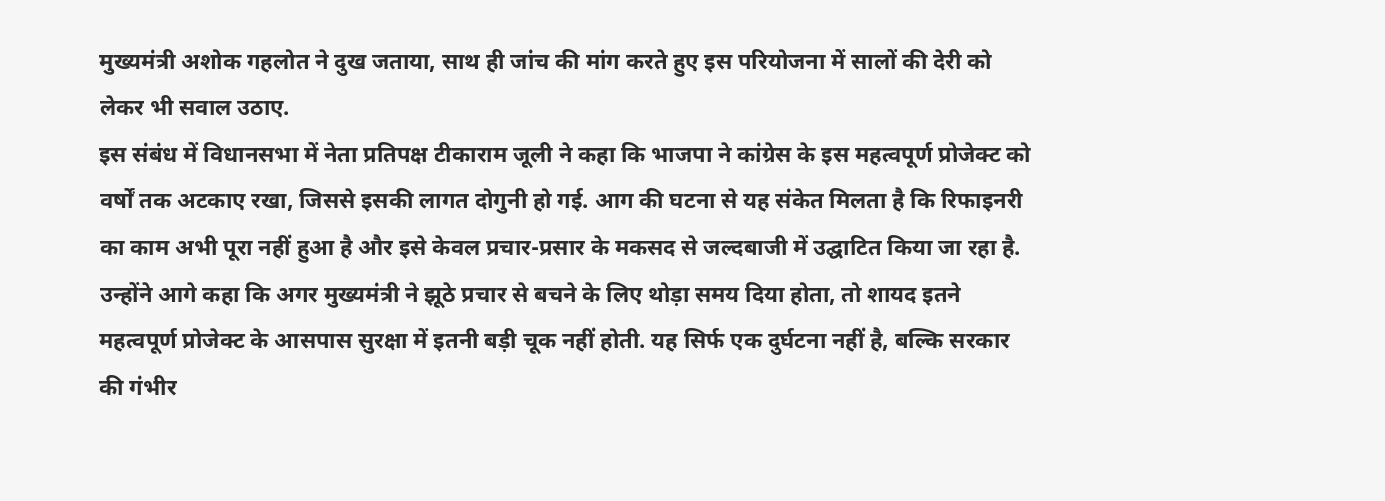मुख्यमंत्री अशोक गहलोत ने दुख जताया, साथ ही जांच की मांग करते हुए इस परियोजना में सालों की देरी को लेकर भी सवाल उठाए.
इस संबंध में विधानसभा में नेता प्रतिपक्ष टीकाराम जूली ने कहा कि भाजपा ने कांग्रेस के इस महत्वपूर्ण प्रोजेक्ट को वर्षों तक अटकाए रखा, जिससे इसकी लागत दोगुनी हो गई. आग की घटना से यह संकेत मिलता है कि रिफाइनरी का काम अभी पूरा नहीं हुआ है और इसे केवल प्रचार-प्रसार के मकसद से जल्दबाजी में उद्घाटित किया जा रहा है.
उन्होंने आगे कहा कि अगर मुख्यमंत्री ने झूठे प्रचार से बचने के लिए थोड़ा समय दिया होता, तो शायद इतने महत्वपूर्ण प्रोजेक्ट के आसपास सुरक्षा में इतनी बड़ी चूक नहीं होती. यह सिर्फ एक दुर्घटना नहीं है, बल्कि सरकार की गंभीर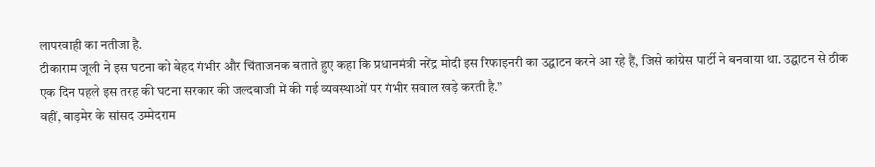लापरवाही का नतीजा है.
टीकाराम जूली ने इस घटना को बेहद गंभीर और चिंताजनक बताते हुए कहा कि प्रधानमंत्री नरेंद्र मोदी इस रिफाइनरी का उद्घाटन करने आ रहे हैं, जिसे कांग्रेस पार्टी ने बनवाया था. उद्घाटन से ठीक एक दिन पहले इस तरह की घटना सरकार की जल्दबाजी में की गई व्यवस्थाओं पर गंभीर सवाल खड़े करती है.”
वहीं, बाड़मेर के सांसद उम्मेदराम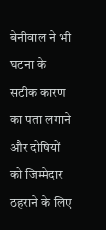बेनीवाल ने भी घटना के सटीक कारण का पता लगाने और दोषियों को जिम्मेदार ठहराने के लिए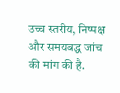उच्च स्तरीय, निष्पक्ष और समयबद्ध जांच की मांग की है.